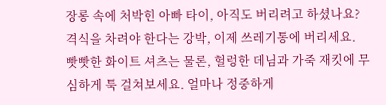장롱 속에 처박힌 아빠 타이, 아직도 버리려고 하셨나요? 격식을 차려야 한다는 강박, 이제 쓰레기통에 버리세요.
빳빳한 화이트 셔츠는 물론, 헐렁한 데님과 가죽 재킷에 무심하게 툭 걸쳐보세요. 얼마나 정중하게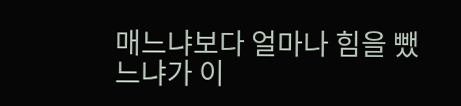매느냐보다 얼마나 힘을 뺐느냐가 이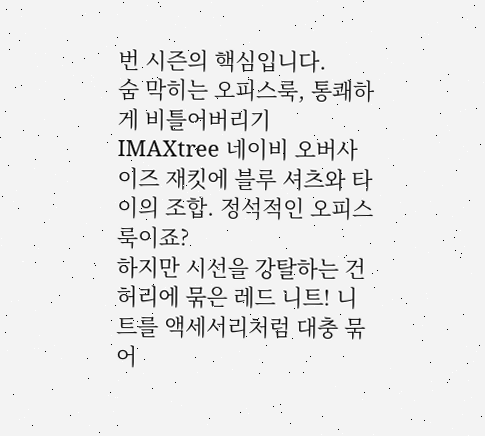번 시즌의 핵심입니다.
숨 막히는 오피스룩, 통쾌하게 비틀어버리기 IMAXtree 네이비 오버사이즈 재킷에 블루 셔츠와 타이의 조합. 정석적인 오피스 룩이죠?
하지만 시선을 강탈하는 건 허리에 묶은 레드 니트! 니트를 액세서리처럼 대충 묶어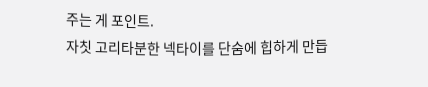주는 게 포인트.
자칫 고리타분한 넥타이를 단숨에 힙하게 만듭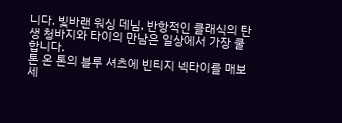니다. 빛바랜 워싱 데님, 반항적인 클래식의 탄생 청바지와 타이의 만남은 일상에서 가장 쿨합니다.
톤 온 톤의 블루 셔츠에 빈티지 넥타이를 매보세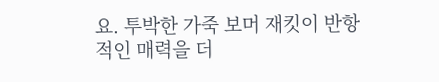요. 투박한 가죽 보머 재킷이 반항적인 매력을 더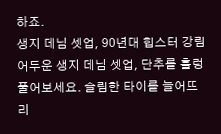하죠.
생지 데님 셋업, 90년대 힙스터 강림 어두운 생지 데님 셋업, 단추를 훌렁 풀어보세요. 슬림한 타이를 늘어뜨리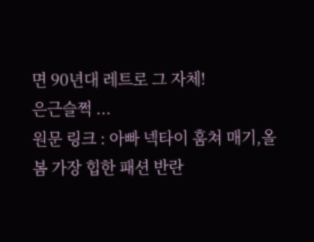면 90년대 레트로 그 자체!
은근슬쩍 ...
원문 링크 : 아빠 넥타이 훔쳐 매기,올봄 가장 힙한 패션 반란